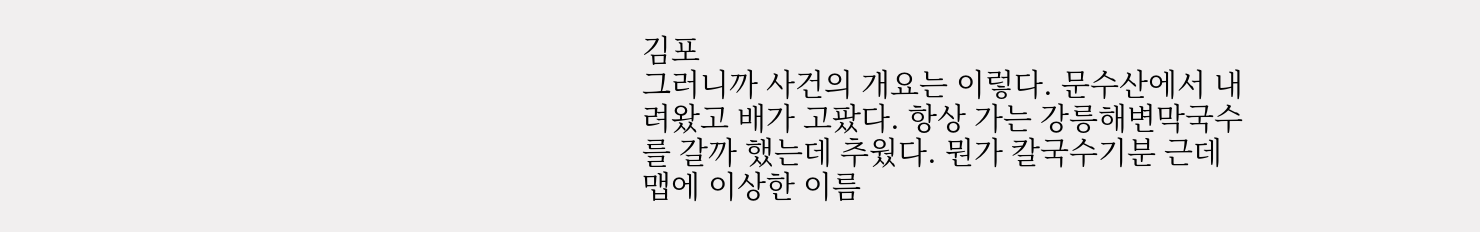김포
그러니까 사건의 개요는 이렇다. 문수산에서 내려왔고 배가 고팠다. 항상 가는 강릉해변막국수를 갈까 했는데 추웠다. 뭔가 칼국수기분 근데 맵에 이상한 이름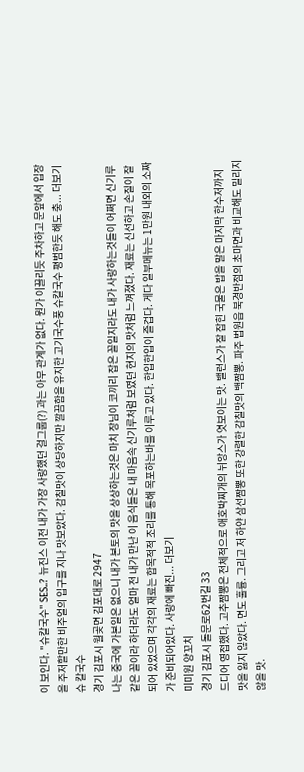이 보인다. "슈칼국수" SES..? 뉴진스 이전 내가 가장 사랑했던 걸그룹(?) 과는 아무 관계가 없다. 뭔가 이끌리듯 주차하고 문앞에서 입장을 주저할만한 비주얼의 입구를 지나 맛보았다. 감칠맛이 상당하지만 깔끔함을 유지한 고기국수풍 슈칼국수 평범한듯 해도 충... 더보기
슈 칼국수
경기 김포시 월곶면 김포대로 2947
나는 중국에 가본일은 없으니 내가 본토의 맛을 상상하는것은 마치 장님이 코끼리 잡은 꼴일지라도 내가 사랑하는것들이 어쩌면 신기루 같은 꼴이라 하더라도 얼마 전 내가 만난 이 음식들은 내 마음속 신기루처럼 보였던 현지의 맛처럼 느껴졌다. 재료는 신선하고 손질이 잘 되어 있었으며 각각의 재료는 합목적적 조리를 통해 목포하는바를 이루고 있다. 한입한입이 즐겁다. 게다 일부메뉴는 1만원 내외의 소짜가 준비되어있다. 사랑에 빠진... 더보기
미미원 양꼬치
경기 김포시 돌문로62번길 33
드디어 영접했다. 고추짬뽕은 전체적으로 애호박찌개의 뉘앙스가 엿보이는 맛. 밸런스가 잘 잡힌 국물은 밥을 말은 마지막 한수저까지 맛을 잃지 읺았다. 면도 훌륭. 그리고 저 하얀 삼선짬뽕 또한 강렬한 감칠맛의 백짬뽕. 파주 법원읍 북경반점의 초마면과 비교해도 밀리지 않을 맛.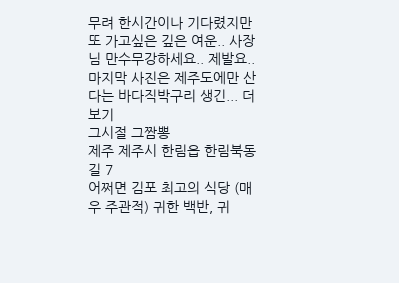무려 한시간이나 기다렸지만 또 가고싶은 깊은 여운.. 사장님 만수무강하세요.. 제발요.. 마지막 사진은 제주도에만 산다는 바다직박구리 생긴... 더보기
그시절 그짬뽕
제주 제주시 한림읍 한림북동길 7
어쩌면 김포 최고의 식당 (매우 주관적) 귀한 백반, 귀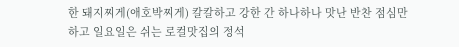한 돼지찌게(애호박찌게) 칼칼하고 강한 간 하나하나 맛난 반찬 점심만 하고 일요일은 쉬는 로컬맛집의 정석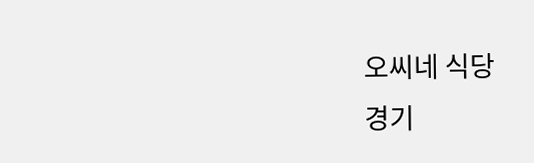오씨네 식당
경기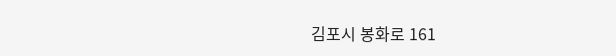김포시 봉화로 161